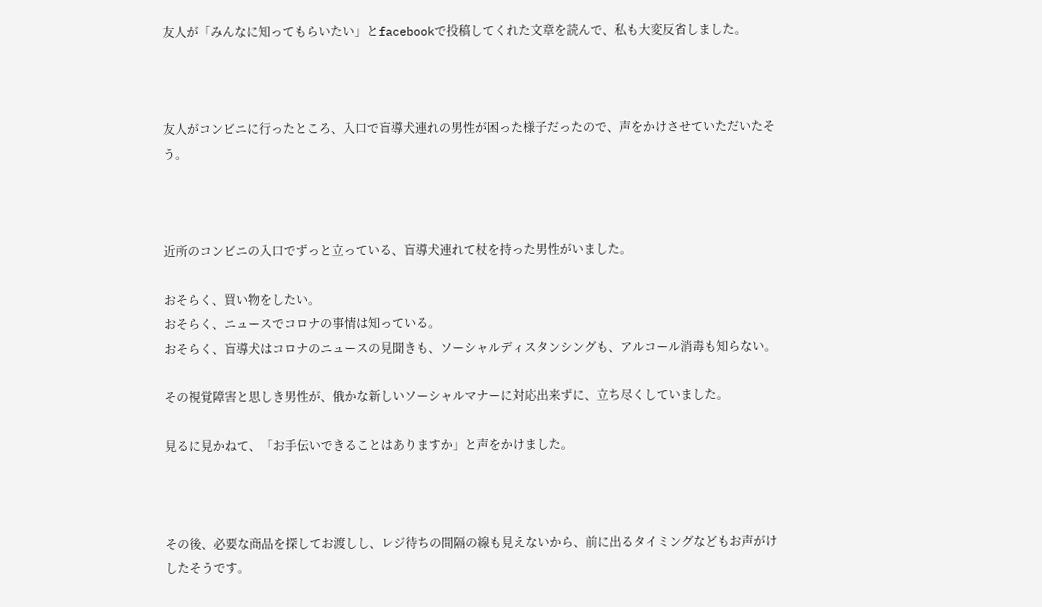友人が「みんなに知ってもらいたい」とfacebookで投稿してくれた文章を読んで、私も大変反省しました。



友人がコンビニに行ったところ、入口で盲導犬連れの男性が困った様子だったので、声をかけさせていただいたそう。



近所のコンビニの入口でずっと立っている、盲導犬連れて杖を持った男性がいました。

おそらく、買い物をしたい。
おそらく、ニュースでコロナの事情は知っている。
おそらく、盲導犬はコロナのニュースの見聞きも、ソーシャルディスタンシングも、アルコール消毒も知らない。

その視覚障害と思しき男性が、俄かな新しいソーシャルマナーに対応出来ずに、立ち尽くしていました。

見るに見かねて、「お手伝いできることはありますか」と声をかけました。



その後、必要な商品を探してお渡しし、レジ待ちの間隔の線も見えないから、前に出るタイミングなどもお声がけしたそうです。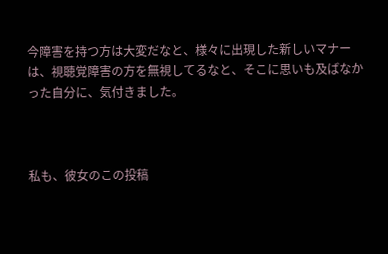今障害を持つ方は大変だなと、様々に出現した新しいマナーは、視聴覚障害の方を無視してるなと、そこに思いも及ばなかった自分に、気付きました。



私も、彼女のこの投稿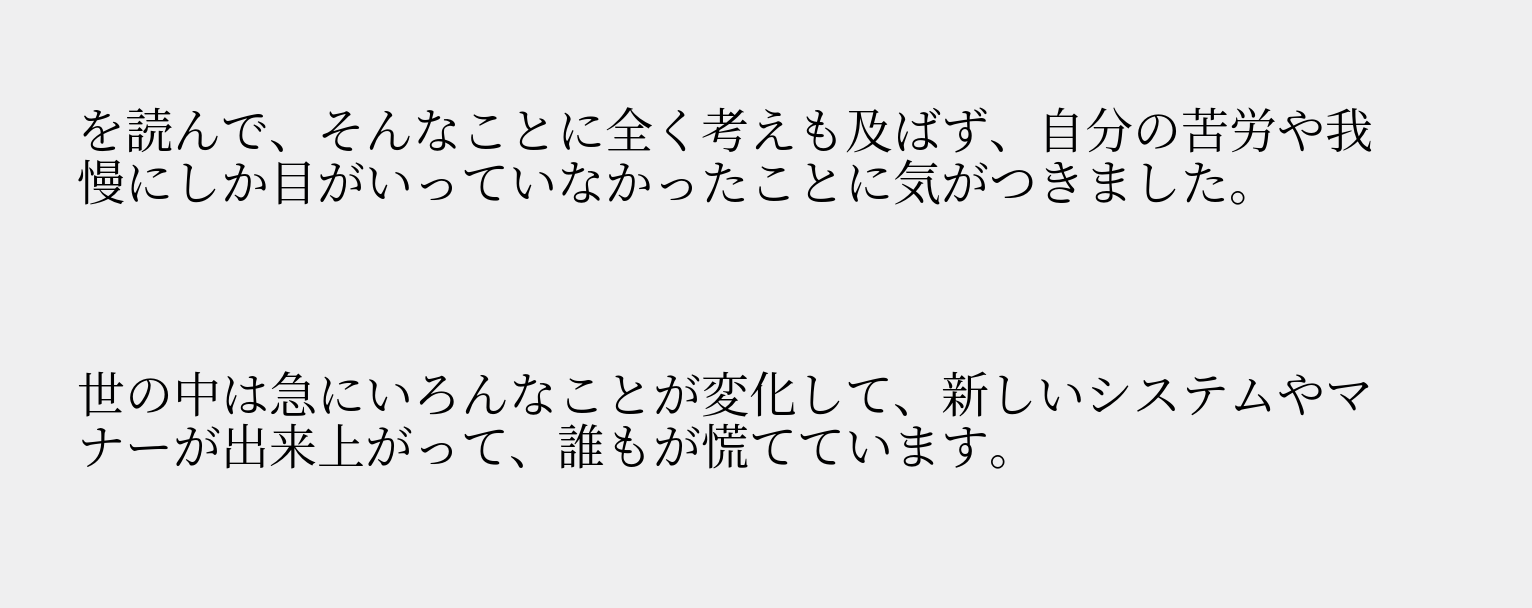を読んで、そんなことに全く考えも及ばず、自分の苦労や我慢にしか目がいっていなかったことに気がつきました。



世の中は急にいろんなことが変化して、新しいシステムやマナーが出来上がって、誰もが慌てています。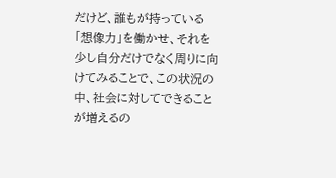だけど、誰もが持っている「想像力」を働かせ、それを少し自分だけでなく周りに向けてみることで、この状況の中、社会に対してできることが増えるの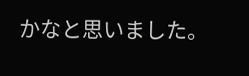かなと思いました。